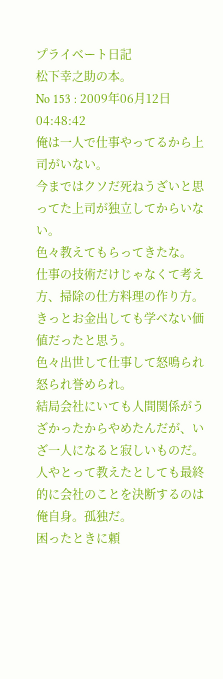プライベート日記
松下幸之助の本。
No 153 : 2009年06月12日 04:48:42
俺は一人で仕事やってるから上司がいない。
今まではクソだ死ねうざいと思ってた上司が独立してからいない。
色々教えてもらってきたな。
仕事の技術だけじゃなくて考え方、掃除の仕方料理の作り方。
きっとお金出しても学べない価値だったと思う。
色々出世して仕事して怒鳴られ怒られ誉められ。
結局会社にいても人間関係がうざかったからやめたんだが、いざ一人になると寂しいものだ。
人やとって教えたとしても最終的に会社のことを決断するのは俺自身。孤独だ。
困ったときに頼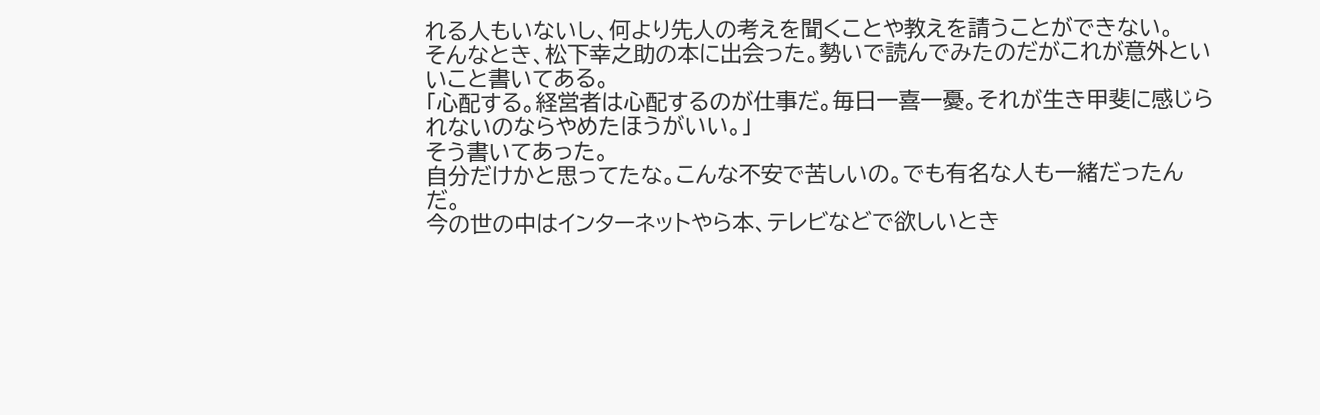れる人もいないし、何より先人の考えを聞くことや教えを請うことができない。
そんなとき、松下幸之助の本に出会った。勢いで読んでみたのだがこれが意外といいこと書いてある。
「心配する。経営者は心配するのが仕事だ。毎日一喜一憂。それが生き甲斐に感じられないのならやめたほうがいい。」
そう書いてあった。
自分だけかと思ってたな。こんな不安で苦しいの。でも有名な人も一緒だったんだ。
今の世の中はインターネットやら本、テレビなどで欲しいとき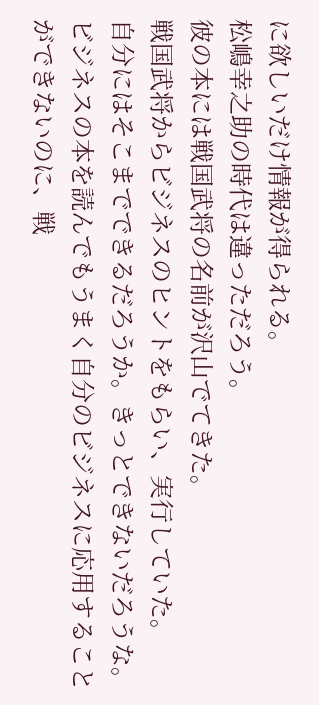に欲しいだけ情報が得られる。
松嶋幸之助の時代は違っただろう。
彼の本には戦国武将の名前が沢山でてきた。
戦国武将からビジネスのヒントをもらい、実行していた。
自分にはそこまでできるだろうか。きっとできないだろうな。
ビジネスの本を読んでもうまく自分のビジネスに応用することができないのに、戦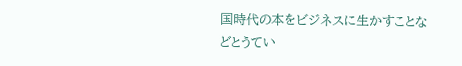国時代の本をビジネスに生かすことなどとうてい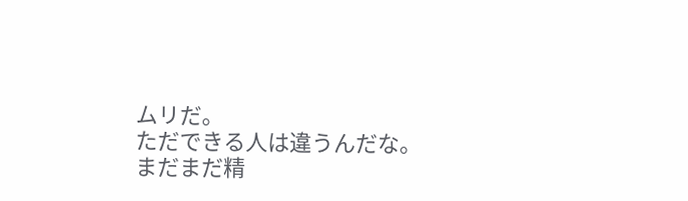ムリだ。
ただできる人は違うんだな。
まだまだ精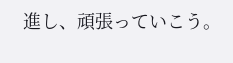進し、頑張っていこう。